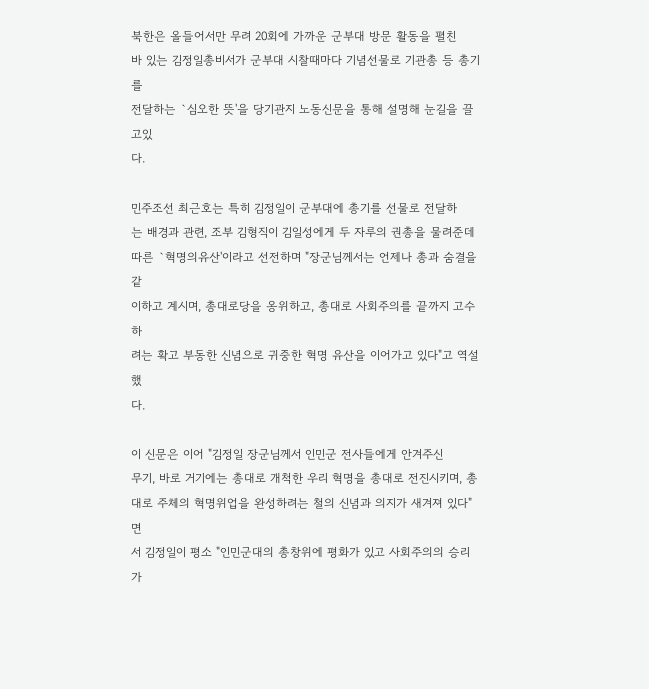북한은 올들어서만 무려 20회에 가까운 군부대 방문 활동을 펼친
바 있는 김정일총비서가 군부대 시찰때마다 기념선물로 기관총 등 총기를
전달하는 `심오한 뜻'을 당기관지 노동신문을 통해 설명해 눈길을 끌고있
다.

민주조선 최근호는 특히 김정일이 군부대에 총기를 선물로 전달하
는 배경과 관련, 조부 김형직이 김일성에게 두 자루의 권총을 물려준데
따른 `혁명의유산'이라고 선전하며 "장군님께서는 언제나 총과 숨결을 같
이하고 계시며, 총대로당을 옹위하고, 총대로 사회주의를 끝까지 고수하
려는 확고 부동한 신념으로 귀중한 혁명 유산을 이어가고 있다"고 역설했
다.

이 신문은 이어 "김정일 장군님께서 인민군 전사들에게 안겨주신
무기, 바로 거기에는 총대로 개척한 우리 혁명을 총대로 전진시키며, 총
대로 주체의 혁명위업을 완성하려는 철의 신념과 의지가 새겨져 있다"면
서 김정일이 평소 "인민군대의 총창위에 평화가 있고 사회주의의 승리가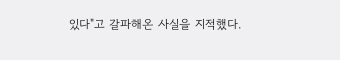있다"고 갈파해온 사실을 지적했다.